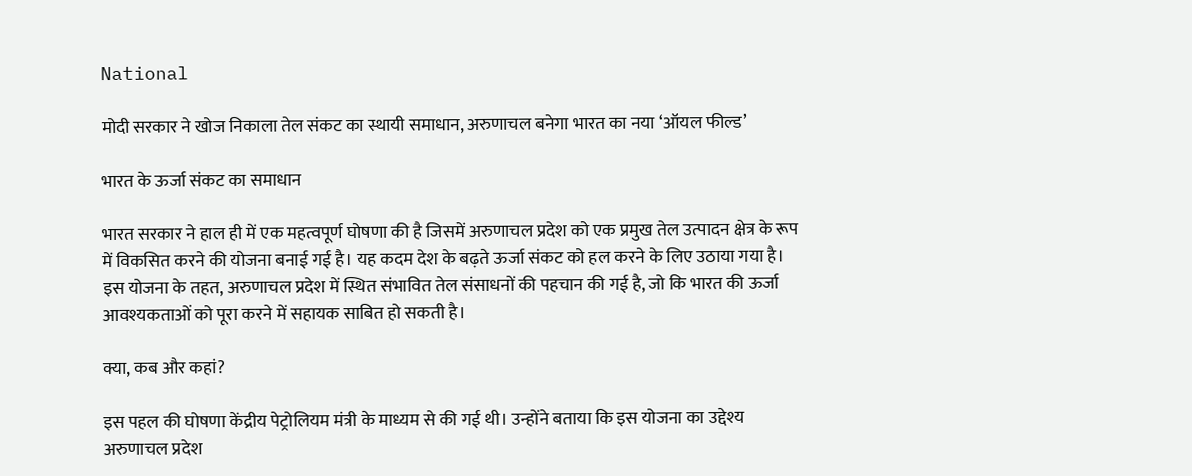National

मोदी सरकार ने खोज निकाला तेल संकट का स्थायी समाधान, अरुणाचल बनेगा भारत का नया ‘ऑयल फील्ड’

भारत के ऊर्जा संकट का समाधान

भारत सरकार ने हाल ही में एक महत्वपूर्ण घोषणा की है जिसमें अरुणाचल प्रदेश को एक प्रमुख तेल उत्पादन क्षेत्र के रूप में विकसित करने की योजना बनाई गई है। यह कदम देश के बढ़ते ऊर्जा संकट को हल करने के लिए उठाया गया है। इस योजना के तहत, अरुणाचल प्रदेश में स्थित संभावित तेल संसाधनों की पहचान की गई है, जो कि भारत की ऊर्जा आवश्यकताओं को पूरा करने में सहायक साबित हो सकती है।

क्या, कब और कहां?

इस पहल की घोषणा केंद्रीय पेट्रोलियम मंत्री के माध्यम से की गई थी। उन्होंने बताया कि इस योजना का उद्देश्य अरुणाचल प्रदेश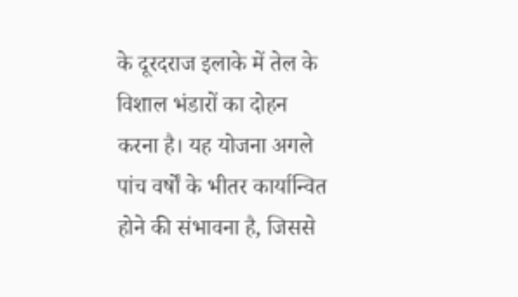के दूरदराज इलाके में तेल के विशाल भंडारों का दोहन करना है। यह योजना अगले पांच वर्षों के भीतर कार्यान्वित होने की संभावना है, जिससे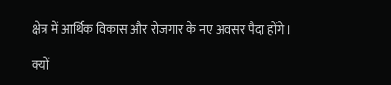क्षेत्र में आर्थिक विकास और रोजगार के नए अवसर पैदा होंगे।

क्यों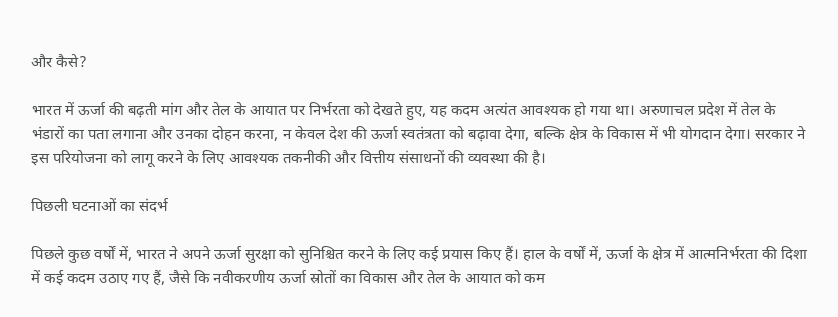और कैसे?

भारत में ऊर्जा की बढ़ती मांग और तेल के आयात पर निर्भरता को देखते हुए, यह कदम अत्यंत आवश्यक हो गया था। अरुणाचल प्रदेश में तेल के भंडारों का पता लगाना और उनका दोहन करना, न केवल देश की ऊर्जा स्वतंत्रता को बढ़ावा देगा, बल्कि क्षेत्र के विकास में भी योगदान देगा। सरकार ने इस परियोजना को लागू करने के लिए आवश्यक तकनीकी और वित्तीय संसाधनों की व्यवस्था की है।

पिछली घटनाओं का संदर्भ

पिछले कुछ वर्षों में, भारत ने अपने ऊर्जा सुरक्षा को सुनिश्चित करने के लिए कई प्रयास किए हैं। हाल के वर्षों में, ऊर्जा के क्षेत्र में आत्मनिर्भरता की दिशा में कई कदम उठाए गए हैं, जैसे कि नवीकरणीय ऊर्जा स्रोतों का विकास और तेल के आयात को कम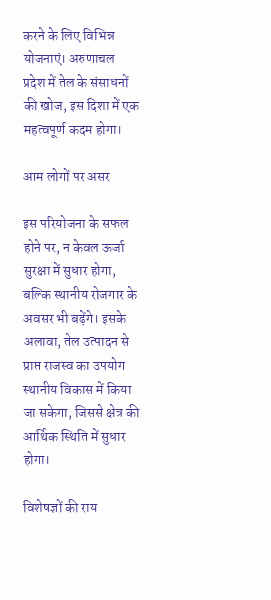करने के लिए विभिन्न योजनाएं। अरुणाचल प्रदेश में तेल के संसाधनों की खोज, इस दिशा में एक महत्वपूर्ण कदम होगा।

आम लोगों पर असर

इस परियोजना के सफल होने पर, न केवल ऊर्जा सुरक्षा में सुधार होगा, बल्कि स्थानीय रोजगार के अवसर भी बढ़ेंगे। इसके अलावा, तेल उत्पादन से प्राप्त राजस्व का उपयोग स्थानीय विकास में किया जा सकेगा, जिससे क्षेत्र की आर्थिक स्थिति में सुधार होगा।

विशेषज्ञों की राय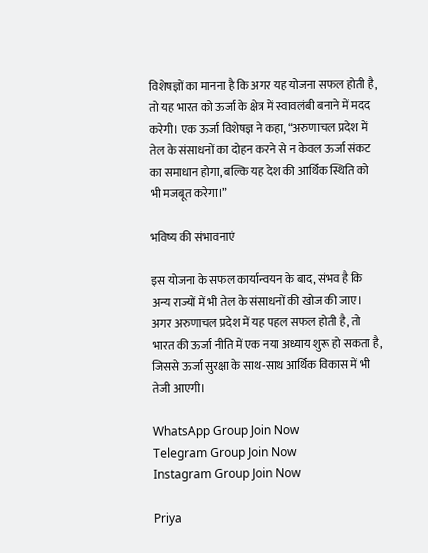विशेषज्ञों का मानना है कि अगर यह योजना सफल होती है, तो यह भारत को ऊर्जा के क्षेत्र में स्वावलंबी बनाने में मदद करेगी। एक ऊर्जा विशेषज्ञ ने कहा, “अरुणाचल प्रदेश में तेल के संसाधनों का दोहन करने से न केवल ऊर्जा संकट का समाधान होगा, बल्कि यह देश की आर्थिक स्थिति को भी मजबूत करेगा।”

भविष्य की संभावनाएं

इस योजना के सफल कार्यान्वयन के बाद, संभव है कि अन्य राज्यों में भी तेल के संसाधनों की खोज की जाए। अगर अरुणाचल प्रदेश में यह पहल सफल होती है, तो भारत की ऊर्जा नीति में एक नया अध्याय शुरू हो सकता है, जिससे ऊर्जा सुरक्षा के साथ-साथ आर्थिक विकास में भी तेजी आएगी।

WhatsApp Group Join Now
Telegram Group Join Now
Instagram Group Join Now

Priya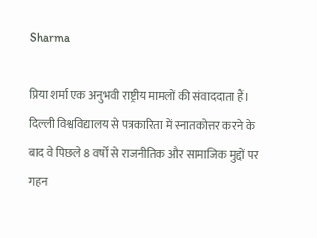Sharma

प्रिया शर्मा एक अनुभवी राष्ट्रीय मामलों की संवाददाता हैं। दिल्ली विश्वविद्यालय से पत्रकारिता में स्नातकोत्तर करने के बाद वे पिछले 8 वर्षों से राजनीतिक और सामाजिक मुद्दों पर गहन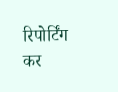रिपोर्टिंग कर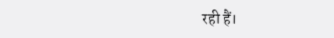रही हैं।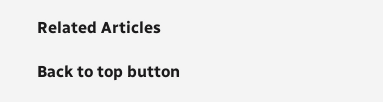Related Articles

Back to top button